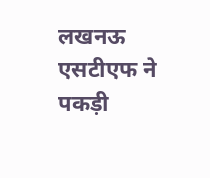लखनऊ एसटीएफ ने पकड़ी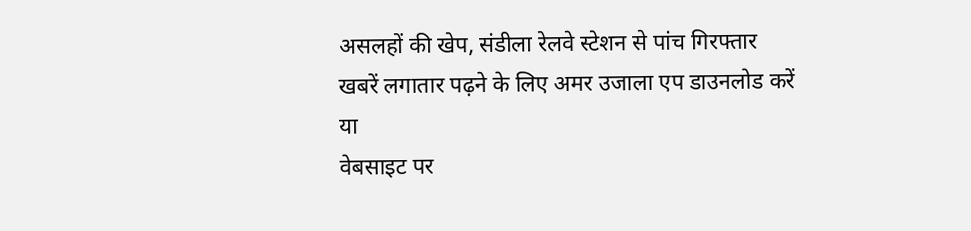असलहों की खेप, संडीला रेलवे स्टेशन से पांच गिरफ्तार
खबरें लगातार पढ़ने के लिए अमर उजाला एप डाउनलोड करें
या
वेबसाइट पर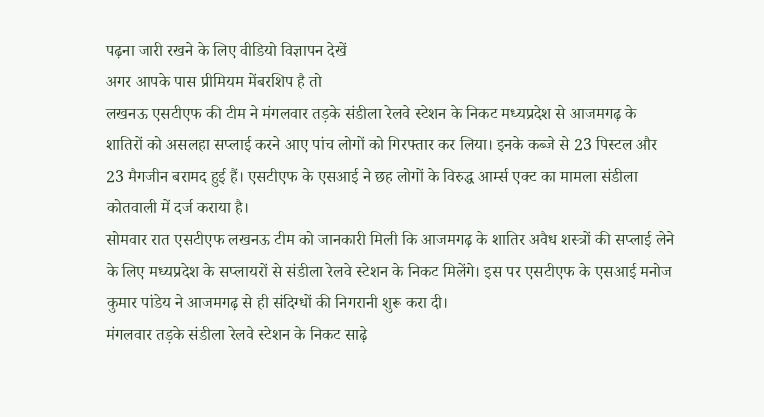पढ़ना जारी रखने के लिए वीडियो विज्ञापन देखें
अगर आपके पास प्रीमियम मेंबरशिप है तो
लखनऊ एसटीएफ की टीम ने मंगलवार तड़के संडीला रेलवे स्टेशन के निकट मध्यप्रदेश से आजमगढ़ के शातिरों को असलहा सप्लाई करने आए पांच लोगों को गिरफ्तार कर लिया। इनके कब्जे से 23 पिस्टल और 23 मैगजीन बरामद हुई हैं। एसटीएफ के एसआई ने छह लोगों के विरुद्ध आर्म्स एक्ट का मामला संडीला कोतवाली में दर्ज कराया है।
सोमवार रात एसटीएफ लखनऊ टीम को जानकारी मिली कि आजमगढ़ के शातिर अवैध शस्त्रों की सप्लाई लेने के लिए मध्यप्रदेश के सप्लायरों से संडीला रेलवे स्टेशन के निकट मिलेंगे। इस पर एसटीएफ के एसआई मनोज कुमार पांडेय ने आजमगढ़ से ही संदिग्धों की निगरानी शुरू करा दी।
मंगलवार तड़के संडीला रेलवे स्टेशन के निकट साढ़े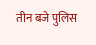तीन बजे पुलिस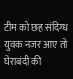टीम को छह संदिग्ध युवक नजर आए तो घेराबंदी की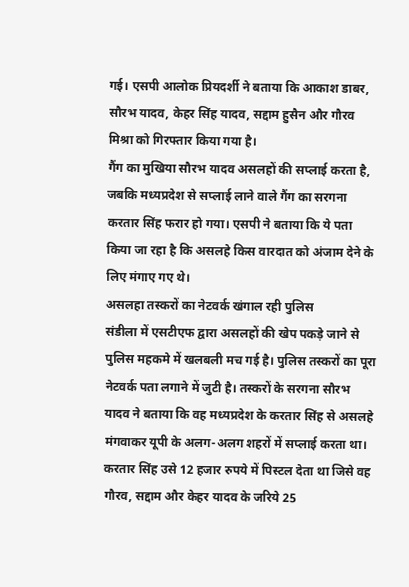गई। एसपी आलोक प्रियदर्शी ने बताया कि आकाश डाबर, सौरभ यादव, केहर सिंह यादव, सद्दाम हुसैन और गौरव मिश्रा को गिरफ्तार किया गया है।
गैंग का मुखिया सौरभ यादव असलहों की सप्लाई करता है, जबकि मध्यप्रदेश से सप्लाई लाने वाले गैंग का सरगना करतार सिंह फरार हो गया। एसपी ने बताया कि ये पता किया जा रहा है कि असलहे किस वारदात को अंजाम देने के लिए मंगाए गए थे।
असलहा तस्करों का नेटवर्क खंगाल रही पुलिस
संडीला में एसटीएफ द्वारा असलहों की खेप पकड़े जाने से पुलिस महकमे में खलबली मच गई है। पुलिस तस्करों का पूरा नेटवर्क पता लगाने में जुटी है। तस्करों के सरगना सौरभ यादव ने बताया कि वह मध्यप्रदेश के करतार सिंह से असलहे मंगवाकर यूपी के अलग-अलग शहरों में सप्लाई करता था।
करतार सिंह उसे 12 हजार रुपये में पिस्टल देता था जिसे वह गौरव, सद्दाम और केहर यादव के जरिये 25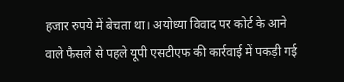हजार रुपये में बेचता था। अयोध्या विवाद पर कोर्ट के आने वाले फैसले से पहले यूपी एसटीएफ की कार्रवाई में पकड़ी गई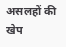असलहों की खेप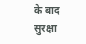के बाद सुरक्षा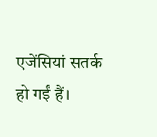एजेंसियां सतर्क हो गईं हैं।